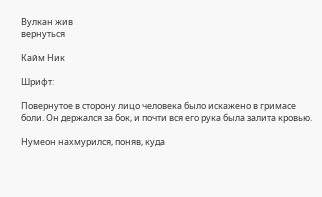Вулкан жив
вернуться

Кайм Ник

Шрифт:

Повернутое в сторону лицо человека было искажено в гримасе боли. Он держался за бок, и почти вся его рука была залита кровью.

Нумеон нахмурился, поняв, куда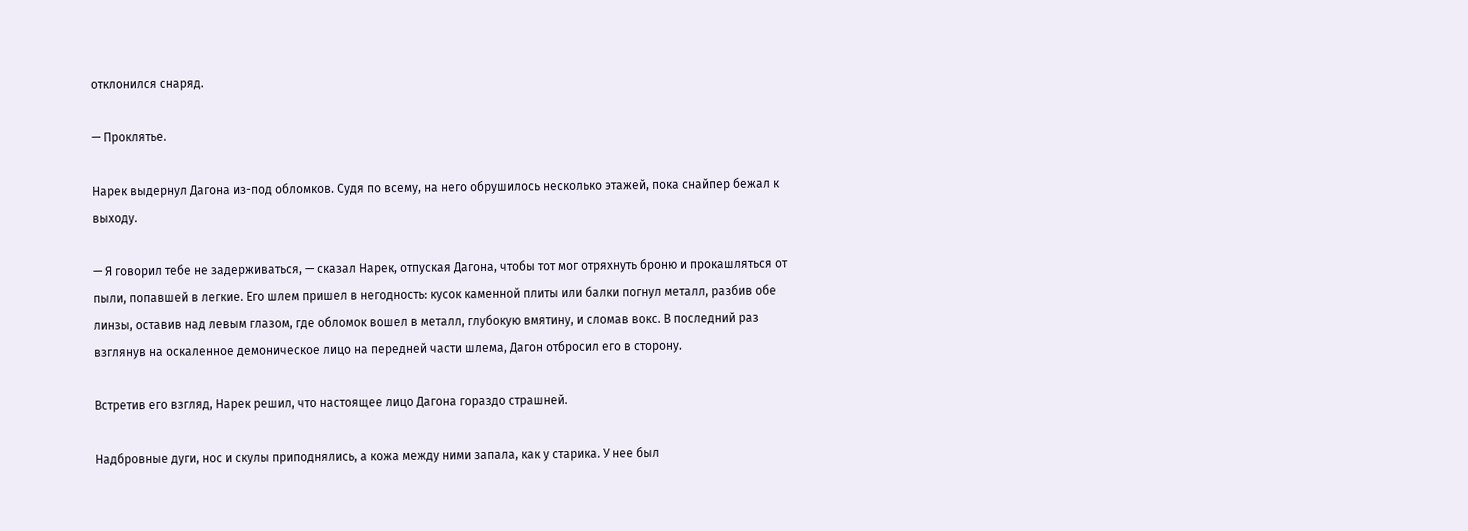отклонился снаряд.

— Проклятье.

Нарек выдернул Дагона из-под обломков. Судя по всему, на него обрушилось несколько этажей, пока снайпер бежал к выходу.

— Я говорил тебе не задерживаться, — сказал Нарек, отпуская Дагона, чтобы тот мог отряхнуть броню и прокашляться от пыли, попавшей в легкие. Его шлем пришел в негодность: кусок каменной плиты или балки погнул металл, разбив обе линзы, оставив над левым глазом, где обломок вошел в металл, глубокую вмятину, и сломав вокс. В последний раз взглянув на оскаленное демоническое лицо на передней части шлема, Дагон отбросил его в сторону.

Встретив его взгляд, Нарек решил, что настоящее лицо Дагона гораздо страшней.

Надбровные дуги, нос и скулы приподнялись, а кожа между ними запала, как у старика. У нее был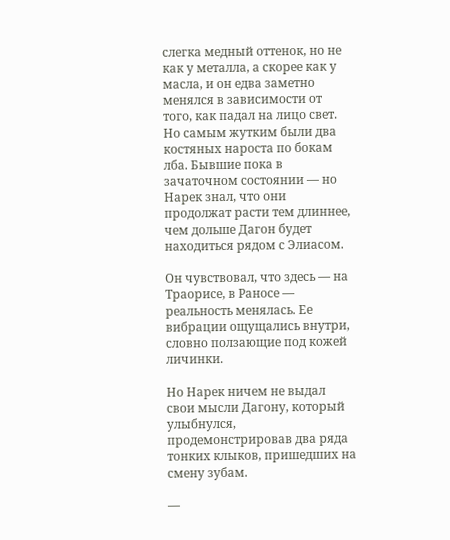слегка медный оттенок, но не как у металла, а скорее как у масла, и он едва заметно менялся в зависимости от того, как падал на лицо свет. Но самым жутким были два костяных нароста по бокам лба. Бывшие пока в зачаточном состоянии — но Нарек знал, что они продолжат расти тем длиннее, чем дольше Дагон будет находиться рядом с Элиасом.

Он чувствовал, что здесь — на Траорисе, в Раносе — реальность менялась. Ее вибрации ощущались внутри, словно ползающие под кожей личинки.

Но Нарек ничем не выдал свои мысли Дагону, который улыбнулся, продемонстрировав два ряда тонких клыков, пришедших на смену зубам.

—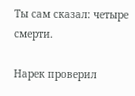Ты сам сказал: четыре смерти.

Нарек проверил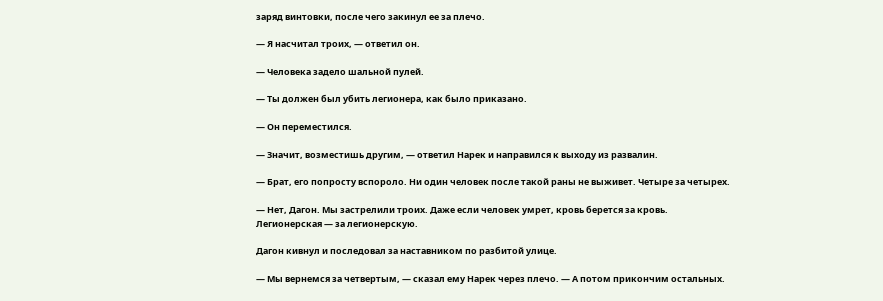заряд винтовки, после чего закинул ее за плечо.

— Я насчитал троих, — ответил он.

— Человека задело шальной пулей.

— Ты должен был убить легионера, как было приказано.

— Он переместился.

— Значит, возместишь другим, — ответил Нарек и направился к выходу из развалин.

— Брат, его попросту вспороло. Ни один человек после такой раны не выживет. Четыре за четырех.

— Нет, Дагон. Мы застрелили троих. Даже если человек умрет, кровь берется за кровь. Легионерская — за легионерскую.

Дагон кивнул и последовал за наставником по разбитой улице.

— Мы вернемся за четвертым, — сказал ему Нарек через плечо. — А потом прикончим остальных.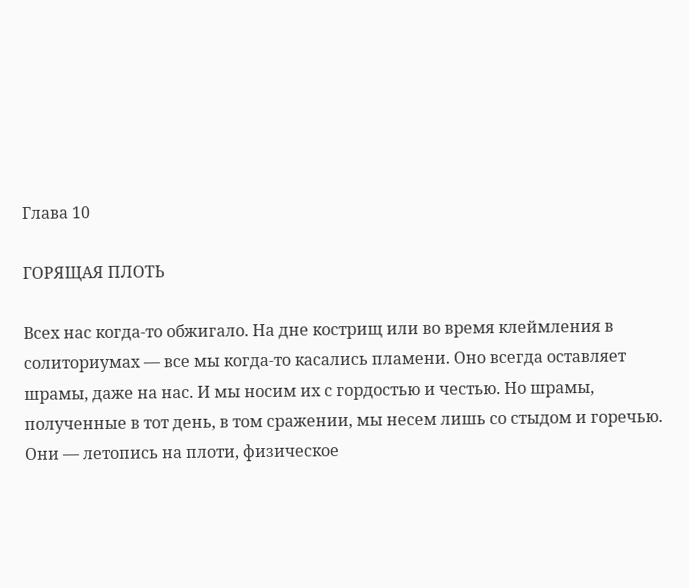Глава 10

ГОРЯЩАЯ ПЛОТЬ

Всех нас когда-то обжигало. На дне кострищ или во время клеймления в солиториумах — все мы когда-то касались пламени. Оно всегда оставляет шрамы, даже на нас. И мы носим их с гордостью и честью. Но шрамы, полученные в тот день, в том сражении, мы несем лишь со стыдом и горечью. Они — летопись на плоти, физическое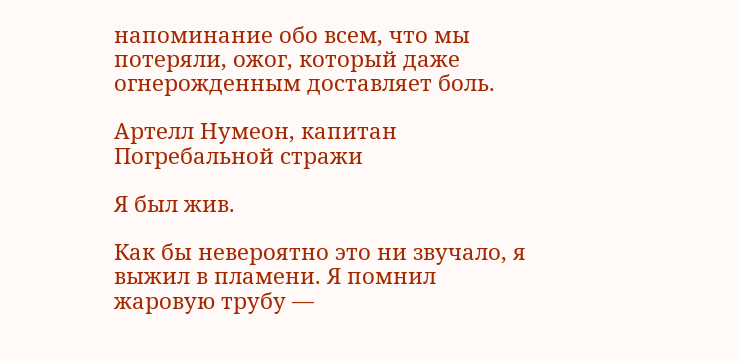напоминание обо всем, что мы потеряли, ожог, который даже огнерожденным доставляет боль.

Артелл Нумеон, капитан Погребальной стражи

Я был жив.

Как бы невероятно это ни звучало, я выжил в пламени. Я помнил жаровую трубу —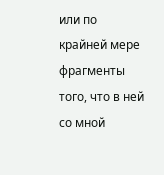или по крайней мере фрагменты того, что в ней со мной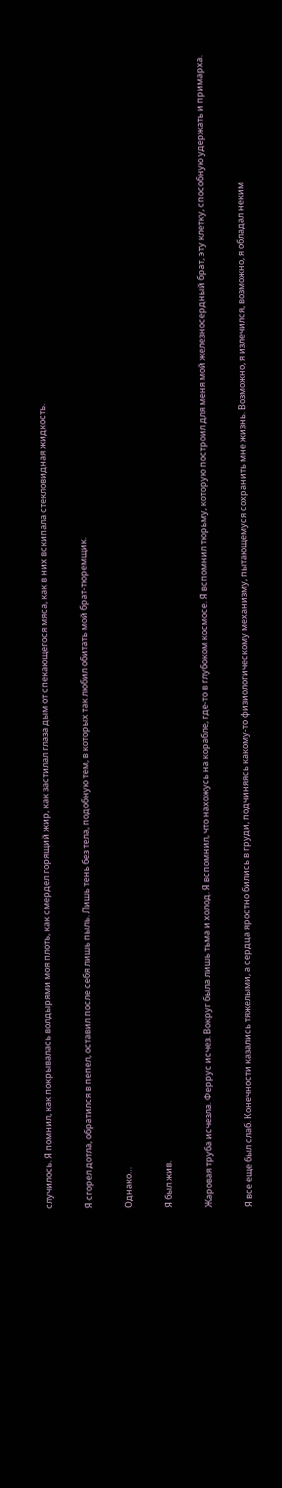случилось. Я помнил, как покрывалась волдырями моя плоть, как смердел горящий жир, как застилал глаза дым от спекающегося мяса, как в них вскипала стекловидная жидкость.

Я сгорел дотла, обратился в пепел, оставил после себя лишь пыль. Лишь тень без тела, подобную тем, в которых так любил обитать мой брат-тюремщик.

Однако…

Я был жив.

Жаровая труба исчезла. Феррус исчез. Вокруг была лишь тьма и холод. Я вспомнил, что нахожусь на корабле, где-то в глубоком космосе. Я вспомнил тюрьму, которую построил для меня мой железносердный брат, эту клетку, способную удержать и примарха.

Я все еще был слаб. Конечности казались тяжелыми, а сердца яростно бились в груди, подчиняясь какому-то физиологическому механизму, пытающемуся сохранить мне жизнь. Возможно, я излечился, возможно, я обладал неким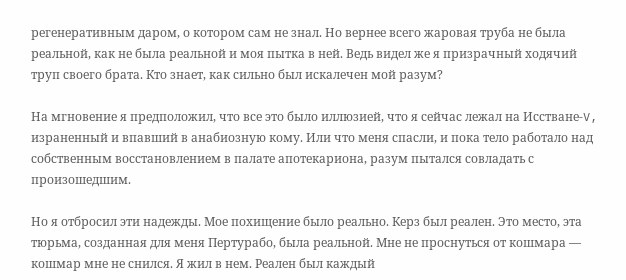регенеративным даром, о котором сам не знал. Но вернее всего жаровая труба не была реальной, как не была реальной и моя пытка в ней. Ведь видел же я призрачный ходячий труп своего брата. Кто знает, как сильно был искалечен мой разум?

На мгновение я предположил, что все это было иллюзией, что я сейчас лежал на Исстване-V, израненный и впавший в анабиозную кому. Или что меня спасли, и пока тело работало над собственным восстановлением в палате апотекариона, разум пытался совладать с произошедшим.

Но я отбросил эти надежды. Мое похищение было реально. Керз был реален. Это место, эта тюрьма, созданная для меня Пертурабо, была реальной. Мне не проснуться от кошмара — кошмар мне не снился. Я жил в нем. Реален был каждый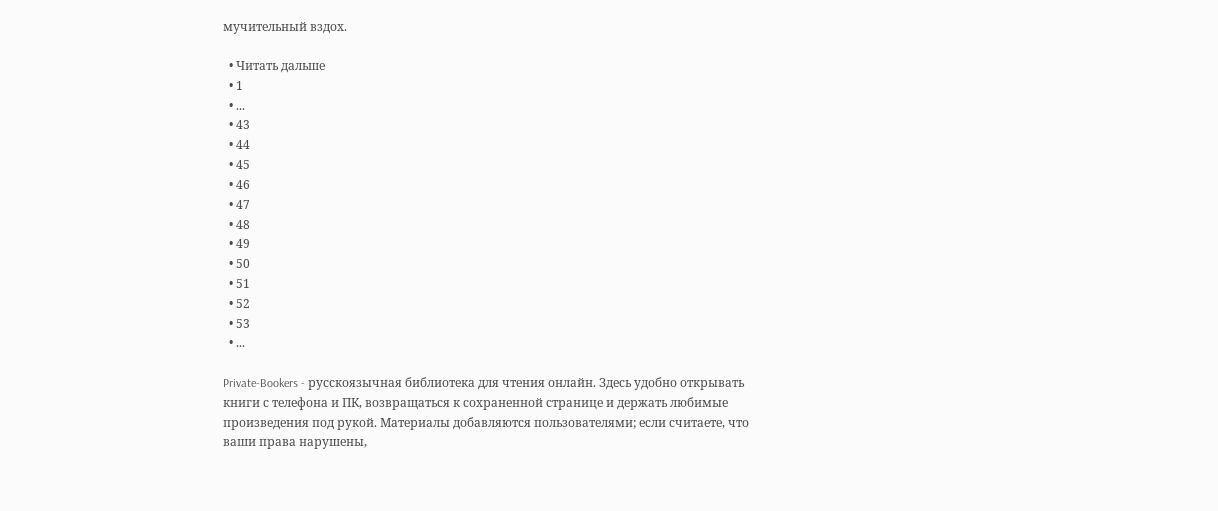мучительный вздох.

  • Читать дальше
  • 1
  • ...
  • 43
  • 44
  • 45
  • 46
  • 47
  • 48
  • 49
  • 50
  • 51
  • 52
  • 53
  • ...

Private-Bookers - русскоязычная библиотека для чтения онлайн. Здесь удобно открывать книги с телефона и ПК, возвращаться к сохраненной странице и держать любимые произведения под рукой. Материалы добавляются пользователями; если считаете, что ваши права нарушены,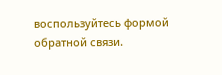воспользуйтесь формой обратной связи.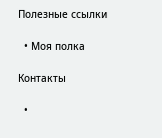Полезные ссылки

  • Моя полка

Контакты

  •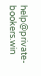help@private-bookers.win